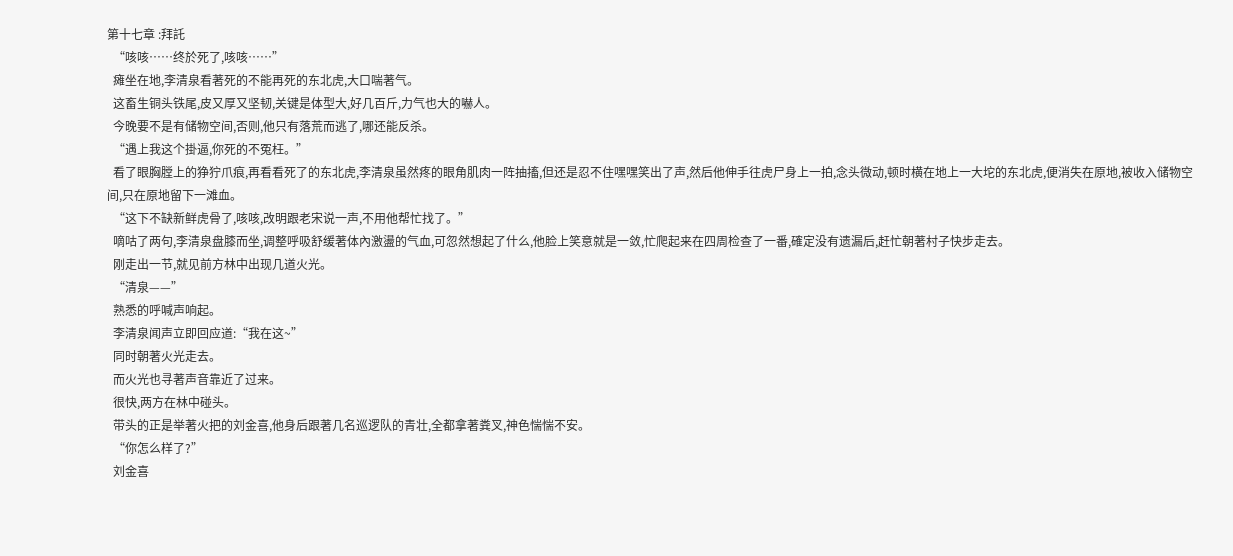第十七章 :拜託
  “咳咳……终於死了,咳咳……”
  瘫坐在地,李清泉看著死的不能再死的东北虎,大口喘著气。
  这畜生铜头铁尾,皮又厚又坚韧,关键是体型大,好几百斤,力气也大的嚇人。
  今晚要不是有储物空间,否则,他只有落荒而逃了,哪还能反杀。
  “遇上我这个掛逼,你死的不冤枉。”
  看了眼胸膛上的狰狞爪痕,再看看死了的东北虎,李清泉虽然疼的眼角肌肉一阵抽搐,但还是忍不住嘿嘿笑出了声,然后他伸手往虎尸身上一拍,念头微动,顿时横在地上一大坨的东北虎,便消失在原地,被收入储物空间,只在原地留下一滩血。
  “这下不缺新鲜虎骨了,咳咳,改明跟老宋说一声,不用他帮忙找了。”
  嘀咕了两句,李清泉盘膝而坐,调整呼吸舒缓著体內激盪的气血,可忽然想起了什么,他脸上笑意就是一敛,忙爬起来在四周检查了一番,確定没有遗漏后,赶忙朝著村子快步走去。
  刚走出一节,就见前方林中出现几道火光。
  “清泉——”
  熟悉的呼喊声响起。
  李清泉闻声立即回应道:“我在这~”
  同时朝著火光走去。
  而火光也寻著声音靠近了过来。
  很快,两方在林中碰头。
  带头的正是举著火把的刘金喜,他身后跟著几名巡逻队的青壮,全都拿著粪叉,神色惴惴不安。
  “你怎么样了?”
  刘金喜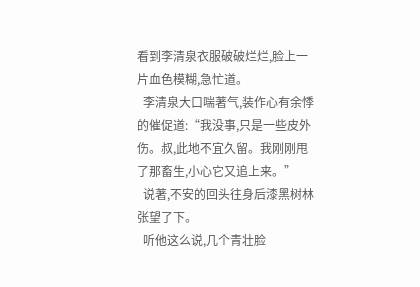看到李清泉衣服破破烂烂,脸上一片血色模糊,急忙道。
  李清泉大口喘著气,装作心有余悸的催促道:“我没事,只是一些皮外伤。叔,此地不宜久留。我刚刚甩了那畜生,小心它又追上来。”
  说著,不安的回头往身后漆黑树林张望了下。
  听他这么说,几个青壮脸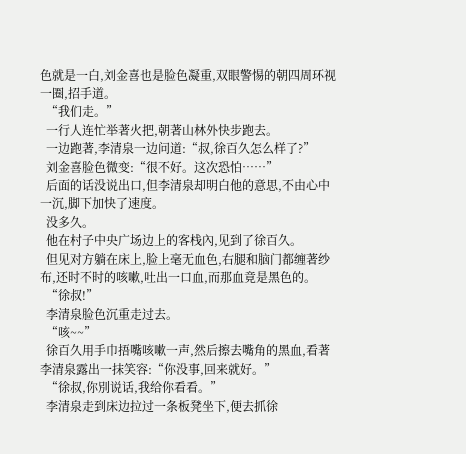色就是一白,刘金喜也是脸色凝重,双眼警惕的朝四周环视一圈,招手道。
  “我们走。”
  一行人连忙举著火把,朝著山林外快步跑去。
  一边跑著,李清泉一边问道:“叔,徐百久怎么样了?”
  刘金喜脸色微变:“很不好。这次恐怕……”
  后面的话没说出口,但李清泉却明白他的意思,不由心中一沉,脚下加快了速度。
  没多久。
  他在村子中央广场边上的客栈內,见到了徐百久。
  但见对方躺在床上,脸上毫无血色,右腿和脑门都缠著纱布,还时不时的咳嗽,吐出一口血,而那血竟是黑色的。
  “徐叔!”
  李清泉脸色沉重走过去。
  “咳~~”
  徐百久用手巾捂嘴咳嗽一声,然后擦去嘴角的黑血,看著李清泉露出一抹笑容:“你没事,回来就好。”
  “徐叔,你別说话,我给你看看。”
  李清泉走到床边拉过一条板凳坐下,便去抓徐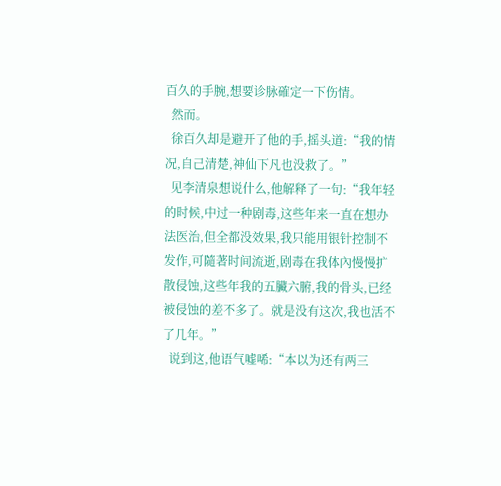百久的手腕,想要诊脉確定一下伤情。
  然而。
  徐百久却是避开了他的手,摇头道:“我的情况,自己清楚,神仙下凡也没救了。”
  见李清泉想说什么,他解释了一句:“我年轻的时候,中过一种剧毒,这些年来一直在想办法医治,但全都没效果,我只能用银针控制不发作,可隨著时间流逝,剧毒在我体內慢慢扩散侵蚀,这些年我的五臟六腑,我的骨头,已经被侵蚀的差不多了。就是没有这次,我也活不了几年。”
  说到这,他语气嘘唏:“本以为还有两三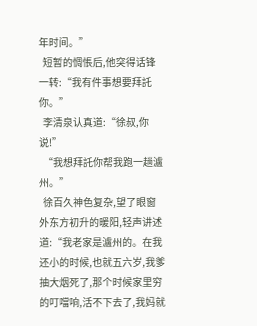年时间。”
  短暂的惆悵后,他突得话锋一转:“我有件事想要拜託你。”
  李清泉认真道:“徐叔,你说!”
  “我想拜託你帮我跑一趟瀘州。”
  徐百久神色复杂,望了眼窗外东方初升的暖阳,轻声讲述道:“我老家是瀘州的。在我还小的时候,也就五六岁,我爹抽大烟死了,那个时候家里穷的叮噹响,活不下去了,我妈就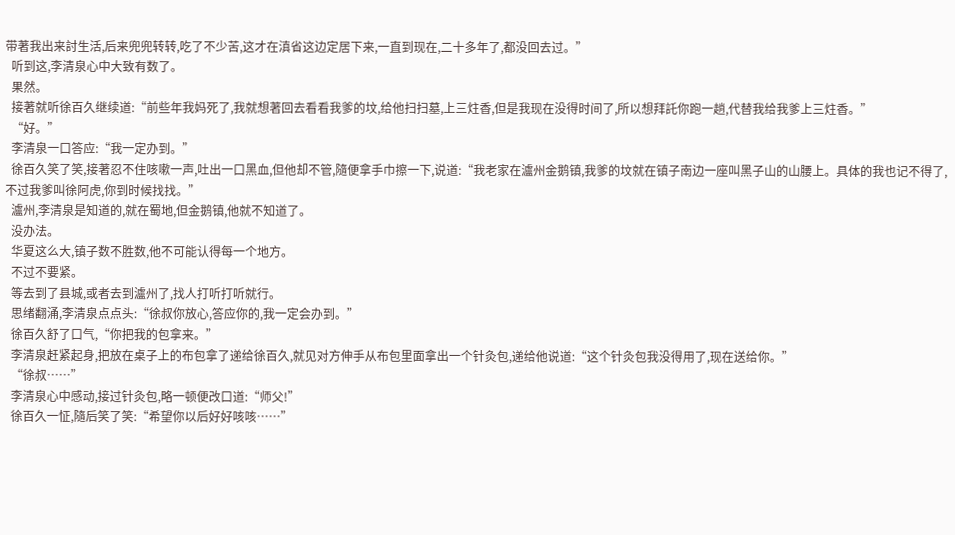带著我出来討生活,后来兜兜转转,吃了不少苦,这才在滇省这边定居下来,一直到现在,二十多年了,都没回去过。”
  听到这,李清泉心中大致有数了。
  果然。
  接著就听徐百久继续道:“前些年我妈死了,我就想著回去看看我爹的坟,给他扫扫墓,上三炷香,但是我现在没得时间了,所以想拜託你跑一趟,代替我给我爹上三炷香。”
  “好。”
  李清泉一口答应:“我一定办到。”
  徐百久笑了笑,接著忍不住咳嗽一声,吐出一口黑血,但他却不管,隨便拿手巾擦一下,说道:“我老家在瀘州金鹅镇,我爹的坟就在镇子南边一座叫黑子山的山腰上。具体的我也记不得了,不过我爹叫徐阿虎,你到时候找找。”
  瀘州,李清泉是知道的,就在蜀地,但金鹅镇,他就不知道了。
  没办法。
  华夏这么大,镇子数不胜数,他不可能认得每一个地方。
  不过不要紧。
  等去到了县城,或者去到瀘州了,找人打听打听就行。
  思绪翻涌,李清泉点点头:“徐叔你放心,答应你的,我一定会办到。”
  徐百久舒了口气,“你把我的包拿来。”
  李清泉赶紧起身,把放在桌子上的布包拿了递给徐百久,就见对方伸手从布包里面拿出一个针灸包,递给他说道:“这个针灸包我没得用了,现在送给你。”
  “徐叔……”
  李清泉心中感动,接过针灸包,略一顿便改口道:“师父!”
  徐百久一怔,隨后笑了笑:“希望你以后好好咳咳……”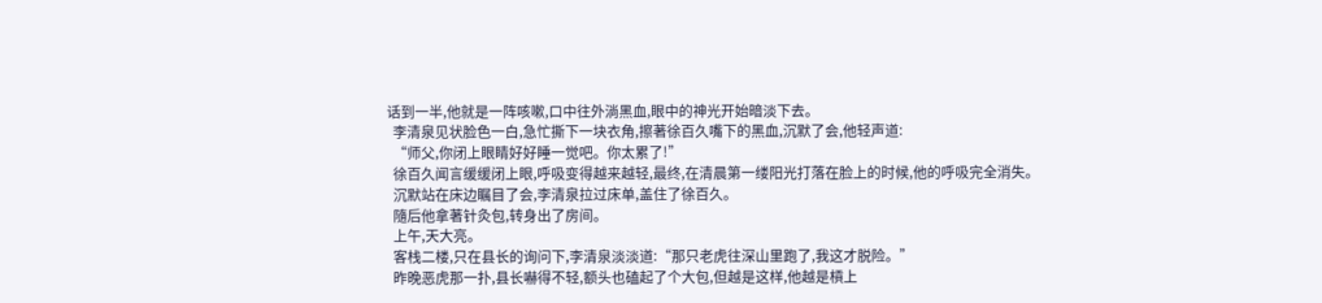话到一半,他就是一阵咳嗽,口中往外淌黑血,眼中的神光开始暗淡下去。
  李清泉见状脸色一白,急忙撕下一块衣角,擦著徐百久嘴下的黑血,沉默了会,他轻声道:
  “师父,你闭上眼睛好好睡一觉吧。你太累了!”
  徐百久闻言缓缓闭上眼,呼吸变得越来越轻,最终,在清晨第一缕阳光打落在脸上的时候,他的呼吸完全消失。
  沉默站在床边瞩目了会,李清泉拉过床单,盖住了徐百久。
  隨后他拿著针灸包,转身出了房间。
  上午,天大亮。
  客栈二楼,只在县长的询问下,李清泉淡淡道:“那只老虎往深山里跑了,我这才脱险。”
  昨晚恶虎那一扑,县长嚇得不轻,额头也磕起了个大包,但越是这样,他越是槓上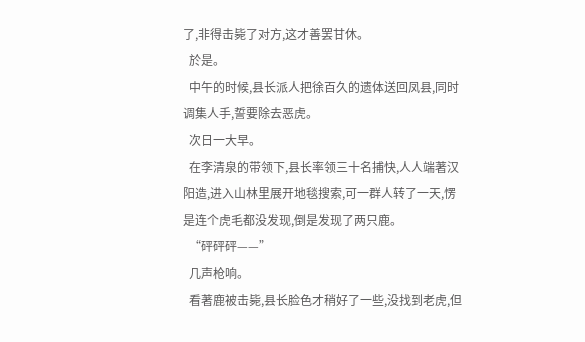了,非得击毙了对方,这才善罢甘休。
  於是。
  中午的时候,县长派人把徐百久的遗体送回凤县,同时调集人手,誓要除去恶虎。
  次日一大早。
  在李清泉的带领下,县长率领三十名捕快,人人端著汉阳造,进入山林里展开地毯搜索,可一群人转了一天,愣是连个虎毛都没发现,倒是发现了两只鹿。
  “砰砰砰——”
  几声枪响。
  看著鹿被击毙,县长脸色才稍好了一些,没找到老虎,但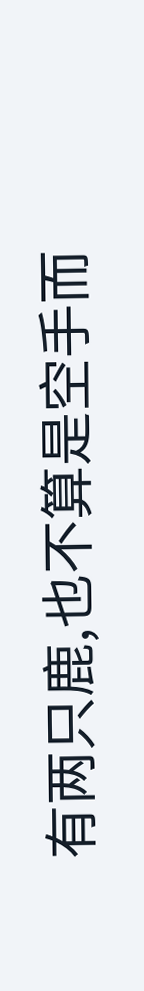有两只鹿,也不算是空手而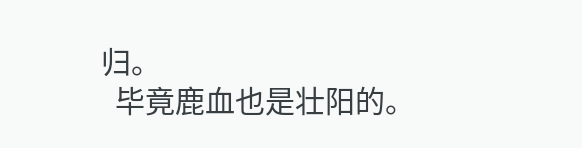归。
  毕竟鹿血也是壮阳的。